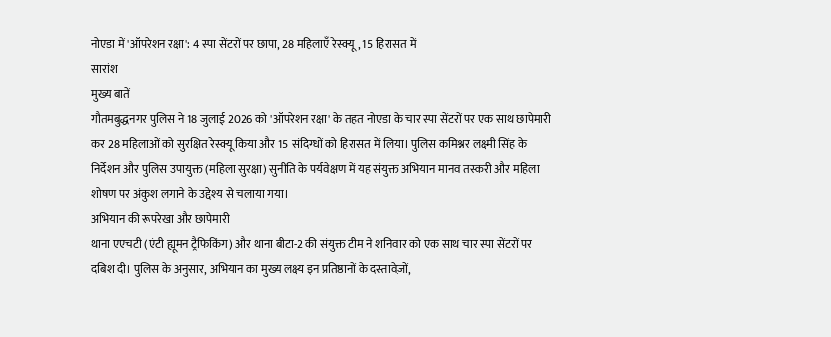नोएडा में 'ऑपरेशन रक्षा': 4 स्पा सेंटरों पर छापा, 28 महिलाएँ रेस्क्यू, 15 हिरासत में
सारांश
मुख्य बातें
गौतमबुद्धनगर पुलिस ने 18 जुलाई 2026 को 'ऑपरेशन रक्षा' के तहत नोएडा के चार स्पा सेंटरों पर एक साथ छापेमारी कर 28 महिलाओं को सुरक्षित रेस्क्यू किया और 15 संदिग्धों को हिरासत में लिया। पुलिस कमिश्नर लक्ष्मी सिंह के निर्देशन और पुलिस उपायुक्त (महिला सुरक्षा) सुनीति के पर्यवेक्षण में यह संयुक्त अभियान मानव तस्करी और महिला शोषण पर अंकुश लगाने के उद्देश्य से चलाया गया।
अभियान की रूपरेखा और छापेमारी
थाना एएचटी (एंटी ह्यूमन ट्रैफिकिंग) और थाना बीटा-2 की संयुक्त टीम ने शनिवार को एक साथ चार स्पा सेंटरों पर दबिश दी। पुलिस के अनुसार, अभियान का मुख्य लक्ष्य इन प्रतिष्ठानों के दस्तावेज़ों,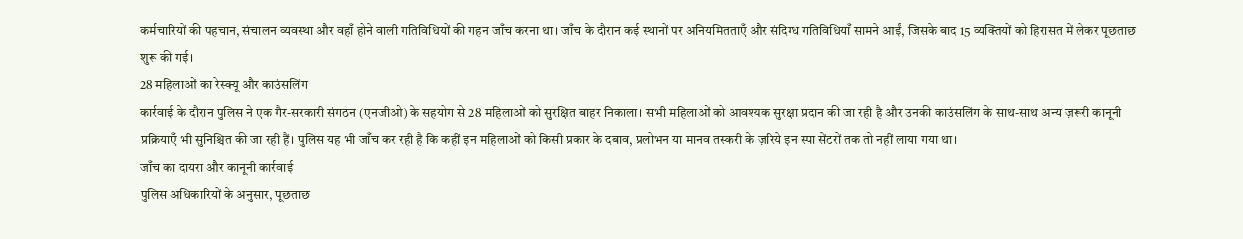कर्मचारियों की पहचान, संचालन व्यवस्था और वहाँ होने वाली गतिविधियों की गहन जाँच करना था। जाँच के दौरान कई स्थानों पर अनियमितताएँ और संदिग्ध गतिविधियाँ सामने आईं, जिसके बाद 15 व्यक्तियों को हिरासत में लेकर पूछताछ शुरू की गई।
28 महिलाओं का रेस्क्यू और काउंसलिंग
कार्रवाई के दौरान पुलिस ने एक गैर-सरकारी संगठन (एनजीओ) के सहयोग से 28 महिलाओं को सुरक्षित बाहर निकाला। सभी महिलाओं को आवश्यक सुरक्षा प्रदान की जा रही है और उनकी काउंसलिंग के साथ-साथ अन्य ज़रूरी कानूनी प्रक्रियाएँ भी सुनिश्चित की जा रही हैं। पुलिस यह भी जाँच कर रही है कि कहीं इन महिलाओं को किसी प्रकार के दबाव, प्रलोभन या मानव तस्करी के ज़रिये इन स्पा सेंटरों तक तो नहीं लाया गया था।
जाँच का दायरा और कानूनी कार्रवाई
पुलिस अधिकारियों के अनुसार, पूछताछ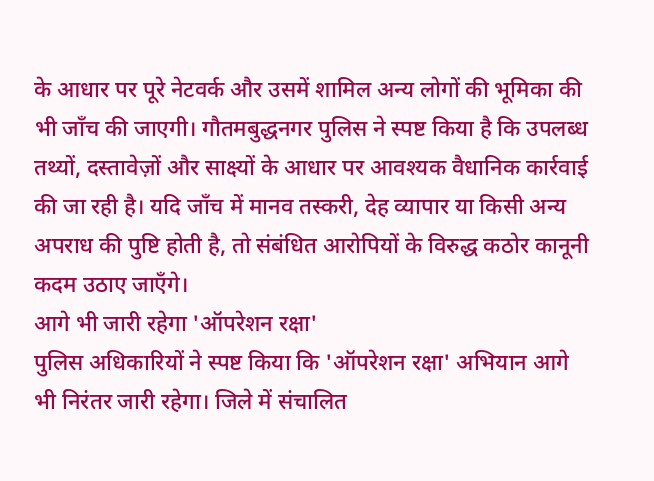के आधार पर पूरे नेटवर्क और उसमें शामिल अन्य लोगों की भूमिका की भी जाँच की जाएगी। गौतमबुद्धनगर पुलिस ने स्पष्ट किया है कि उपलब्ध तथ्यों, दस्तावेज़ों और साक्ष्यों के आधार पर आवश्यक वैधानिक कार्रवाई की जा रही है। यदि जाँच में मानव तस्करी, देह व्यापार या किसी अन्य अपराध की पुष्टि होती है, तो संबंधित आरोपियों के विरुद्ध कठोर कानूनी कदम उठाए जाएँगे।
आगे भी जारी रहेगा 'ऑपरेशन रक्षा'
पुलिस अधिकारियों ने स्पष्ट किया कि 'ऑपरेशन रक्षा' अभियान आगे भी निरंतर जारी रहेगा। जिले में संचालित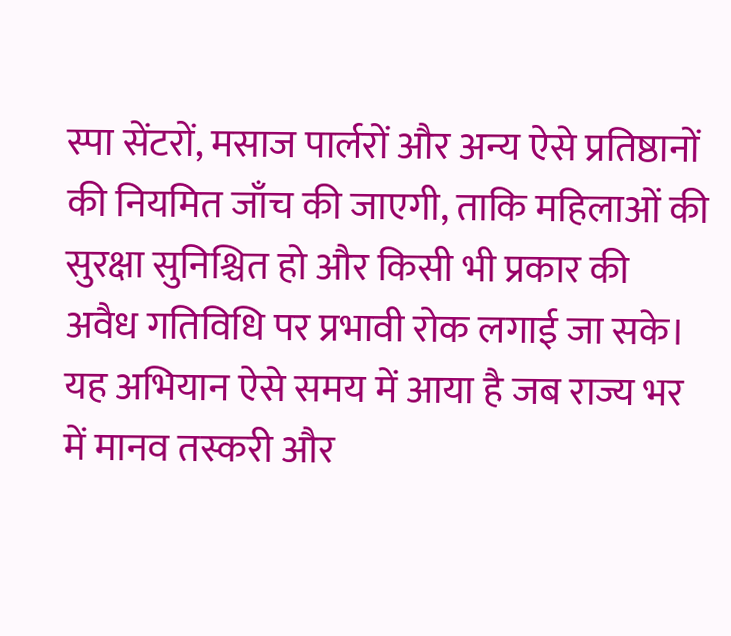स्पा सेंटरों, मसाज पार्लरों और अन्य ऐसे प्रतिष्ठानों की नियमित जाँच की जाएगी, ताकि महिलाओं की सुरक्षा सुनिश्चित हो और किसी भी प्रकार की अवैध गतिविधि पर प्रभावी रोक लगाई जा सके। यह अभियान ऐसे समय में आया है जब राज्य भर में मानव तस्करी और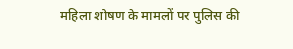महिला शोषण के मामलों पर पुलिस की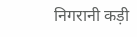निगरानी कड़ी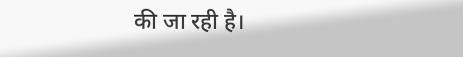की जा रही है।